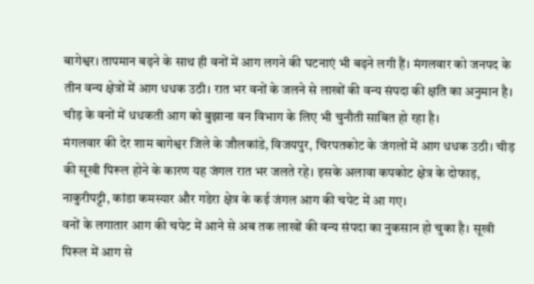बागेश्वर। तापमान बढ़ने के साथ ही वनों में आग लगने की घटनाएं भी बढ़ने लगी हैं। मंगलवार को जनपद के तीन वन्य क्षेत्रों में आग धधक उठी। रात भर वनों के जलने से लाखों की वन्य संपदा की क्षति का अनुमान है। चीड़ के वनों में धधकती आग को बुझाना वन विभाग के लिए भी चुनौती साबित हो रहा है।
मंगलवार की देर शाम बागेश्वर जिले के जौलकांडे, विजयपुर, चिरपतकोट के जंगलों में आग धधक उठी। चीड़ की सूखी पिरूल होने के कारण यह जंगल रात भर जलते रहे। इसके अलावा कपकोट क्षेत्र के दोफाड़, नाकुरीपट्टी, कांडा कमस्यार और गडेरा क्षेत्र के कई जंगल आग की चपेट में आ गए।
वनों के लगातार आग की चपेट में आने से अब तक लाखों की वन्य संपदा का नुकसान हो चुका है। सूखी पिरूल में आग से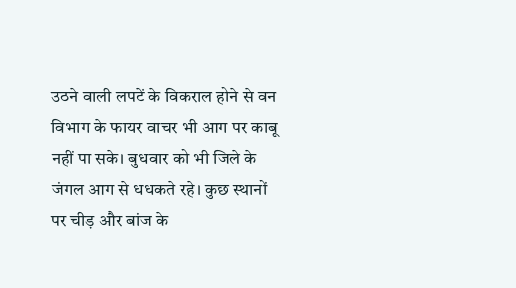उठने वाली लपटें के विकराल होने से वन विभाग के फायर वाचर भी आग पर काबू नहीं पा सके। बुधवार को भी जिले के जंगल आग से धधकते रहे। कुछ स्थानों पर चीड़ और बांज के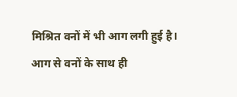मिश्रित वनों में भी आग लगी हुई है। आग से वनों के साथ ही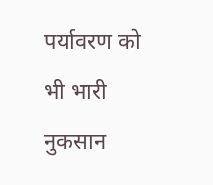पर्यावरण को भी भारी नुकसान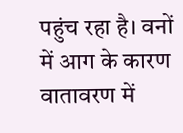पहुंच रहा है। वनों में आग के कारण वातावरण में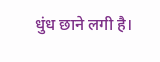धुंध छाने लगी है।